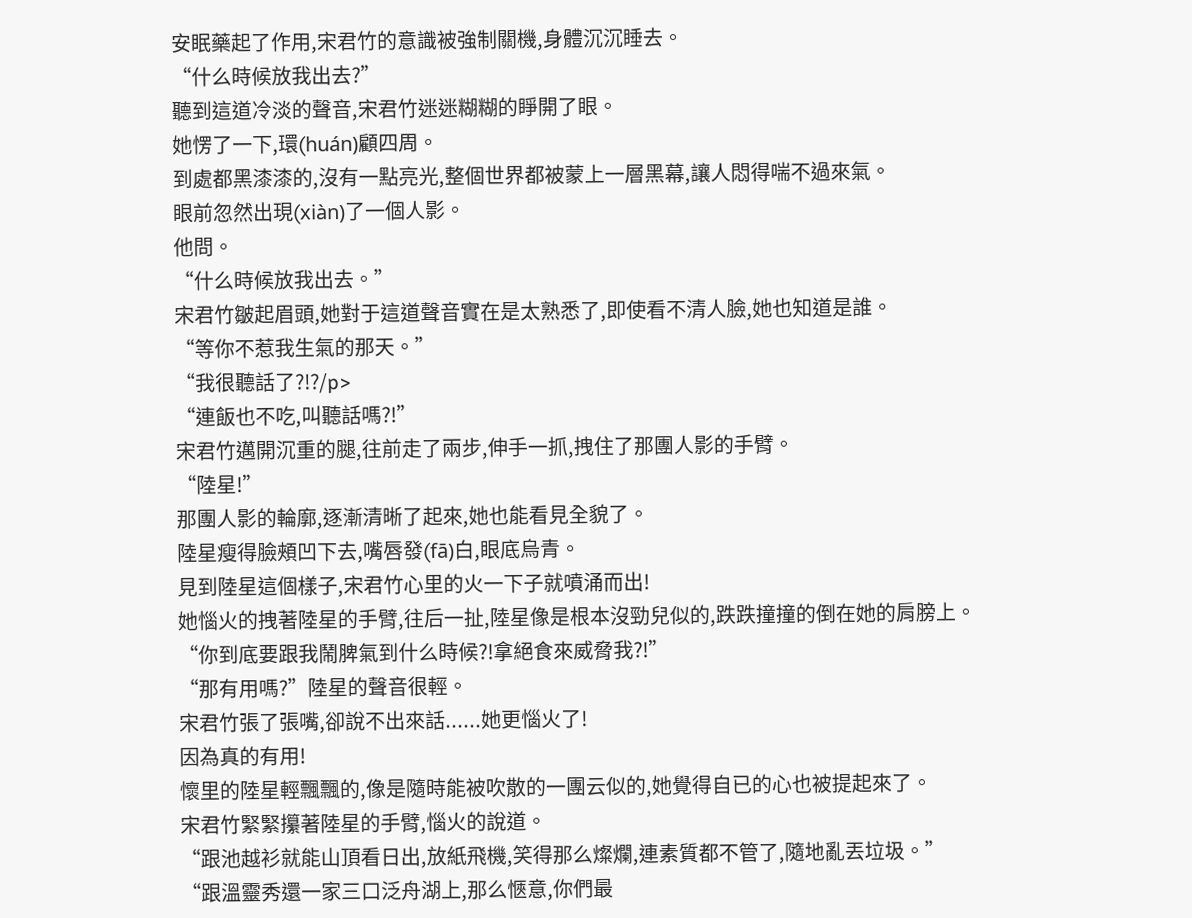安眠藥起了作用,宋君竹的意識被強制關機,身體沉沉睡去。
“什么時候放我出去?”
聽到這道冷淡的聲音,宋君竹迷迷糊糊的睜開了眼。
她愣了一下,環(huán)顧四周。
到處都黑漆漆的,沒有一點亮光,整個世界都被蒙上一層黑幕,讓人悶得喘不過來氣。
眼前忽然出現(xiàn)了一個人影。
他問。
“什么時候放我出去。”
宋君竹皺起眉頭,她對于這道聲音實在是太熟悉了,即使看不清人臉,她也知道是誰。
“等你不惹我生氣的那天。”
“我很聽話了?!?/p>
“連飯也不吃,叫聽話嗎?!”
宋君竹邁開沉重的腿,往前走了兩步,伸手一抓,拽住了那團人影的手臂。
“陸星!”
那團人影的輪廓,逐漸清晰了起來,她也能看見全貌了。
陸星瘦得臉頰凹下去,嘴唇發(fā)白,眼底烏青。
見到陸星這個樣子,宋君竹心里的火一下子就噴涌而出!
她惱火的拽著陸星的手臂,往后一扯,陸星像是根本沒勁兒似的,跌跌撞撞的倒在她的肩膀上。
“你到底要跟我鬧脾氣到什么時候?!拿絕食來威脅我?!”
“那有用嗎?”陸星的聲音很輕。
宋君竹張了張嘴,卻說不出來話......她更惱火了!
因為真的有用!
懷里的陸星輕飄飄的,像是隨時能被吹散的一團云似的,她覺得自已的心也被提起來了。
宋君竹緊緊攥著陸星的手臂,惱火的說道。
“跟池越衫就能山頂看日出,放紙飛機,笑得那么燦爛,連素質都不管了,隨地亂丟垃圾。”
“跟溫靈秀還一家三口泛舟湖上,那么愜意,你們最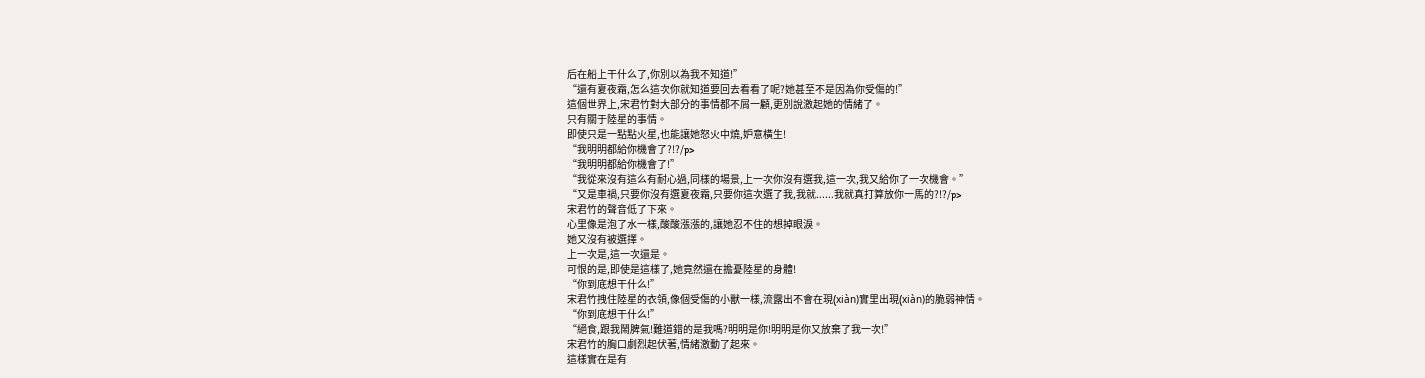后在船上干什么了,你別以為我不知道!”
“還有夏夜霜,怎么這次你就知道要回去看看了呢?她甚至不是因為你受傷的!”
這個世界上,宋君竹對大部分的事情都不屑一顧,更別說激起她的情緒了。
只有關于陸星的事情。
即使只是一點點火星,也能讓她怒火中燒,妒意橫生!
“我明明都給你機會了?!?/p>
“我明明都給你機會了!”
“我從來沒有這么有耐心過,同樣的場景,上一次你沒有選我,這一次,我又給你了一次機會。”
“又是車禍,只要你沒有選夏夜霜,只要你這次選了我,我就......我就真打算放你一馬的?!?/p>
宋君竹的聲音低了下來。
心里像是泡了水一樣,酸酸漲漲的,讓她忍不住的想掉眼淚。
她又沒有被選擇。
上一次是,這一次還是。
可恨的是,即使是這樣了,她竟然還在擔憂陸星的身體!
“你到底想干什么!”
宋君竹拽住陸星的衣領,像個受傷的小獸一樣,流露出不會在現(xiàn)實里出現(xiàn)的脆弱神情。
“你到底想干什么!”
“絕食,跟我鬧脾氣!難道錯的是我嗎?明明是你!明明是你又放棄了我一次!”
宋君竹的胸口劇烈起伏著,情緒激動了起來。
這樣實在是有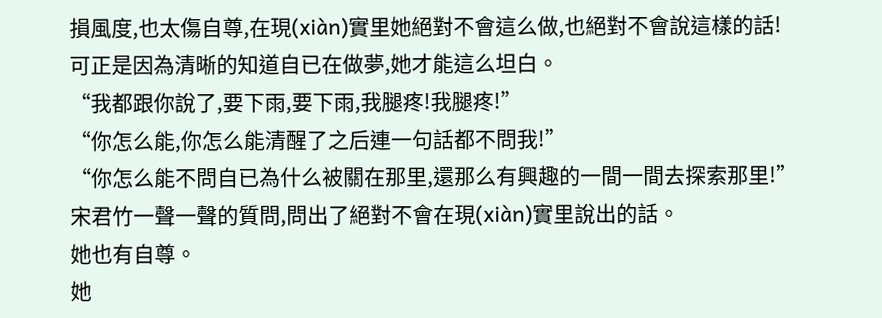損風度,也太傷自尊,在現(xiàn)實里她絕對不會這么做,也絕對不會說這樣的話!
可正是因為清晰的知道自已在做夢,她才能這么坦白。
“我都跟你說了,要下雨,要下雨,我腿疼!我腿疼!”
“你怎么能,你怎么能清醒了之后連一句話都不問我!”
“你怎么能不問自已為什么被關在那里,還那么有興趣的一間一間去探索那里!”
宋君竹一聲一聲的質問,問出了絕對不會在現(xiàn)實里說出的話。
她也有自尊。
她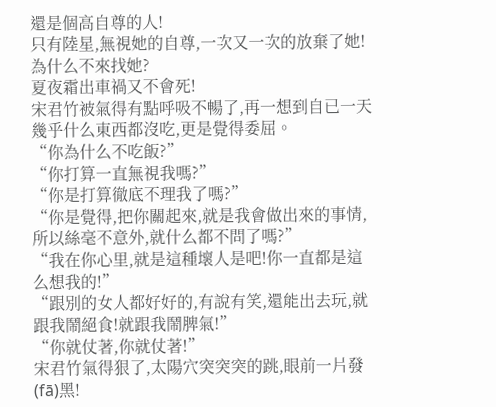還是個高自尊的人!
只有陸星,無視她的自尊,一次又一次的放棄了她!
為什么不來找她?
夏夜霜出車禍又不會死!
宋君竹被氣得有點呼吸不暢了,再一想到自已一天幾乎什么東西都沒吃,更是覺得委屈。
“你為什么不吃飯?”
“你打算一直無視我嗎?”
“你是打算徹底不理我了嗎?”
“你是覺得,把你關起來,就是我會做出來的事情,所以絲毫不意外,就什么都不問了嗎?”
“我在你心里,就是這種壞人是吧!你一直都是這么想我的!”
“跟別的女人都好好的,有說有笑,還能出去玩,就跟我鬧絕食!就跟我鬧脾氣!”
“你就仗著,你就仗著!”
宋君竹氣得狠了,太陽穴突突突的跳,眼前一片發(fā)黑!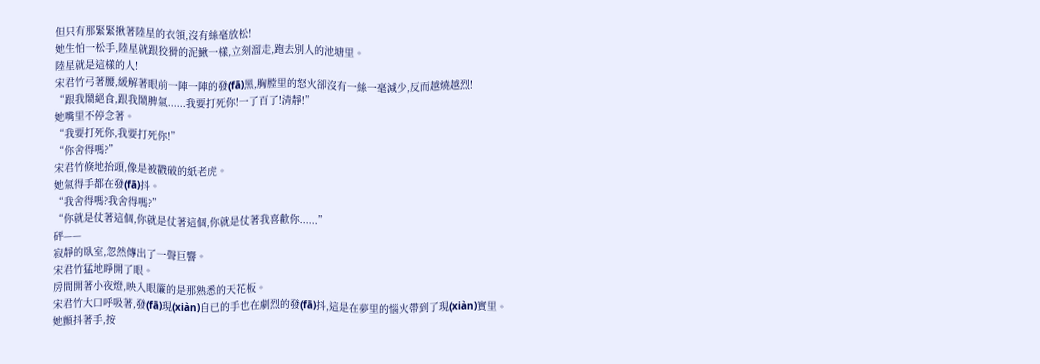但只有那緊緊揪著陸星的衣領,沒有絲毫放松!
她生怕一松手,陸星就跟狡猾的泥鰍一樣,立刻溜走,跑去別人的池塘里。
陸星就是這樣的人!
宋君竹弓著腰,緩解著眼前一陣一陣的發(fā)黑,胸膛里的怒火卻沒有一絲一毫減少,反而越燒越烈!
“跟我鬧絕食,跟我鬧脾氣......我要打死你!一了百了!清靜!”
她嘴里不停念著。
“我要打死你,我要打死你!”
“你舍得嗎?”
宋君竹倏地抬頭,像是被戳破的紙老虎。
她氣得手都在發(fā)抖。
“我舍得嗎?我舍得嗎?”
“你就是仗著這個,你就是仗著這個,你就是仗著我喜歡你......”
砰——
寂靜的臥室,忽然傳出了一聲巨響。
宋君竹猛地睜開了眼。
房間開著小夜燈,映入眼簾的是那熟悉的天花板。
宋君竹大口呼吸著,發(fā)現(xiàn)自已的手也在劇烈的發(fā)抖,這是在夢里的惱火帶到了現(xiàn)實里。
她顫抖著手,按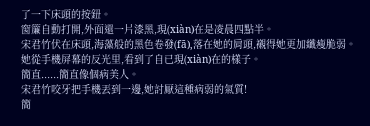了一下床頭的按鈕。
窗簾自動打開,外面還一片漆黑,現(xiàn)在是凌晨四點半。
宋君竹伏在床頭,海藻般的黑色卷發(fā),落在她的肩頭,襯得她更加纖瘦脆弱。
她從手機屏幕的反光里,看到了自已現(xiàn)在的樣子。
簡直......簡直像個病美人。
宋君竹咬牙把手機丟到一邊,她討厭這種病弱的氣質!
簡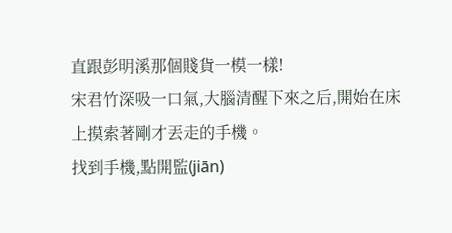直跟彭明溪那個賤貨一模一樣!
宋君竹深吸一口氣,大腦清醒下來之后,開始在床上摸索著剛才丟走的手機。
找到手機,點開監(jiān)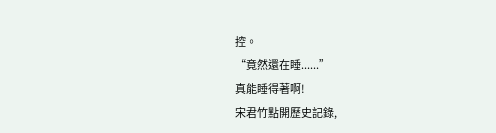控。
“竟然還在睡......”
真能睡得著啊!
宋君竹點開歷史記錄,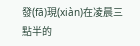發(fā)現(xiàn)在凌晨三點半的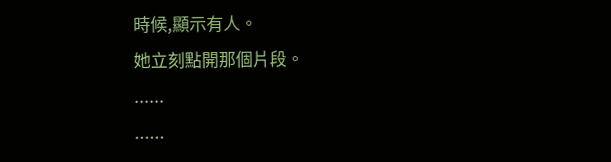時候,顯示有人。
她立刻點開那個片段。
......
......